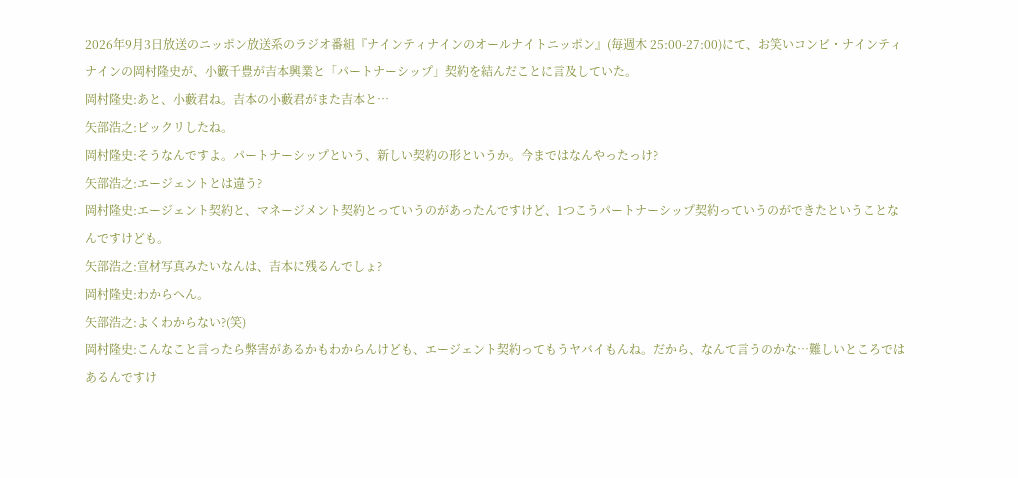2026年9月3日放送のニッポン放送系のラジオ番組『ナインティナインのオールナイトニッポン』(毎週木 25:00-27:00)にて、お笑いコンビ・ナインティナインの岡村隆史が、小籔千豊が吉本興業と「パートナーシップ」契約を結んだことに言及していた。
岡村隆史:あと、小藪君ね。吉本の小藪君がまた吉本と…
矢部浩之:ビックリしたね。
岡村隆史:そうなんですよ。パートナーシップという、新しい契約の形というか。今まではなんやったっけ?
矢部浩之:エージェントとは違う?
岡村隆史:エージェント契約と、マネージメント契約とっていうのがあったんですけど、1つこうパートナーシップ契約っていうのができたということなんですけども。
矢部浩之:宣材写真みたいなんは、吉本に残るんでしょ?
岡村隆史:わからへん。
矢部浩之:よくわからない?(笑)
岡村隆史:こんなこと言ったら弊害があるかもわからんけども、エージェント契約ってもうヤバイもんね。だから、なんて言うのかな…難しいところではあるんですけ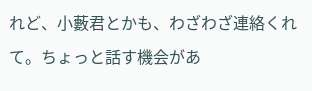れど、小藪君とかも、わざわざ連絡くれて。ちょっと話す機会があ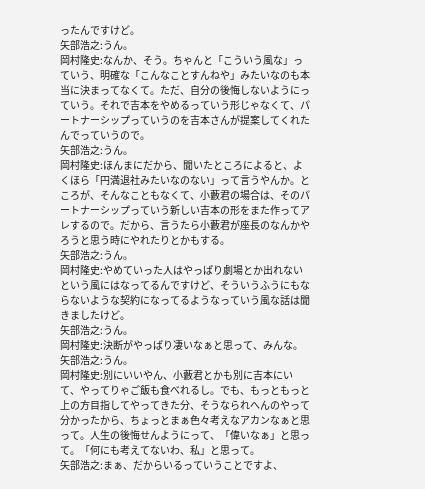ったんですけど。
矢部浩之:うん。
岡村隆史:なんか、そう。ちゃんと「こういう風な」っていう、明確な「こんなことすんねや」みたいなのも本当に決まってなくて。ただ、自分の後悔しないようにっていう。それで吉本をやめるっていう形じゃなくて、パートナーシップっていうのを吉本さんが提案してくれたんでっていうので。
矢部浩之:うん。
岡村隆史:ほんまにだから、聞いたところによると、よくほら「円満退社みたいなのない」って言うやんか。ところが、そんなこともなくて、小藪君の場合は、そのパートナーシップっていう新しい吉本の形をまた作ってアレするので。だから、言うたら小藪君が座長のなんかやろうと思う時にやれたりとかもする。
矢部浩之:うん。
岡村隆史:やめていった人はやっぱり劇場とか出れないという風にはなってるんですけど、そういうふうにもならないような契約になってるようなっていう風な話は聞きましたけど。
矢部浩之:うん。
岡村隆史:決断がやっぱり凄いなぁと思って、みんな。
矢部浩之:うん。
岡村隆史:別にいいやん、小藪君とかも別に吉本にいて、やってりゃご飯も食べれるし。でも、もっともっと上の方目指してやってきた分、そうなられへんのやって分かったから、ちょっとまぁ色々考えなアカンなぁと思って。人生の後悔せんようにって、「偉いなぁ」と思って。「何にも考えてないわ、私」と思って。
矢部浩之:まぁ、だからいるっていうことですよ、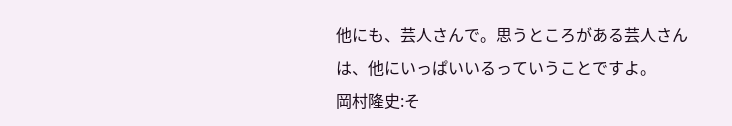他にも、芸人さんで。思うところがある芸人さんは、他にいっぱいいるっていうことですよ。
岡村隆史:そ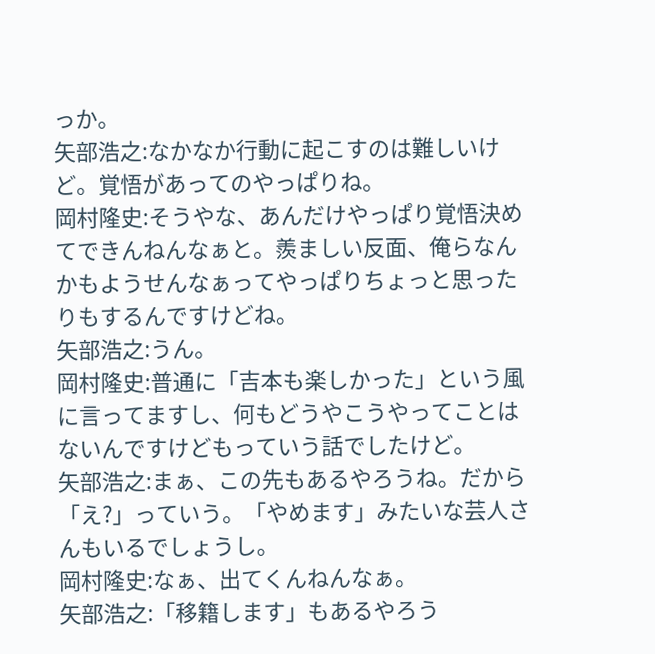っか。
矢部浩之:なかなか行動に起こすのは難しいけど。覚悟があってのやっぱりね。
岡村隆史:そうやな、あんだけやっぱり覚悟決めてできんねんなぁと。羨ましい反面、俺らなんかもようせんなぁってやっぱりちょっと思ったりもするんですけどね。
矢部浩之:うん。
岡村隆史:普通に「吉本も楽しかった」という風に言ってますし、何もどうやこうやってことはないんですけどもっていう話でしたけど。
矢部浩之:まぁ、この先もあるやろうね。だから「え?」っていう。「やめます」みたいな芸人さんもいるでしょうし。
岡村隆史:なぁ、出てくんねんなぁ。
矢部浩之:「移籍します」もあるやろう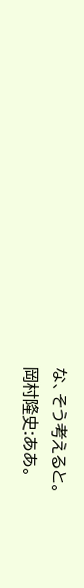な、そう考えると。
岡村隆史:ああ。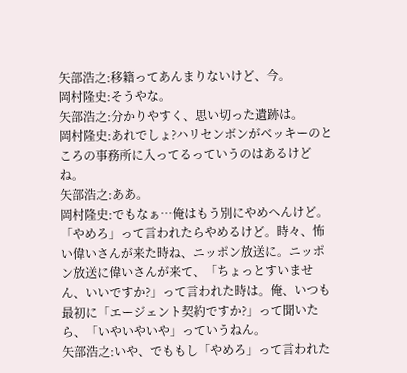矢部浩之:移籍ってあんまりないけど、今。
岡村隆史:そうやな。
矢部浩之:分かりやすく、思い切った遺跡は。
岡村隆史:あれでしょ?ハリセンボンがベッキーのところの事務所に入ってるっていうのはあるけどね。
矢部浩之:ああ。
岡村隆史:でもなぁ…俺はもう別にやめへんけど。「やめろ」って言われたらやめるけど。時々、怖い偉いさんが来た時ね、ニッポン放送に。ニッポン放送に偉いさんが来て、「ちょっとすいません、いいですか?」って言われた時は。俺、いつも最初に「エージェント契約ですか?」って聞いたら、「いやいやいや」っていうねん。
矢部浩之:いや、でももし「やめろ」って言われた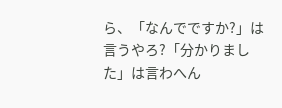ら、「なんでですか?」は言うやろ?「分かりました」は言わへん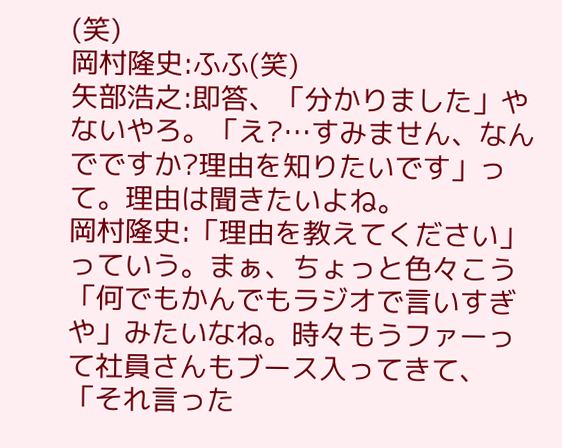(笑)
岡村隆史:ふふ(笑)
矢部浩之:即答、「分かりました」やないやろ。「え?…すみません、なんでですか?理由を知りたいです」って。理由は聞きたいよね。
岡村隆史:「理由を教えてください」っていう。まぁ、ちょっと色々こう「何でもかんでもラジオで言いすぎや」みたいなね。時々もうファーって社員さんもブース入ってきて、「それ言った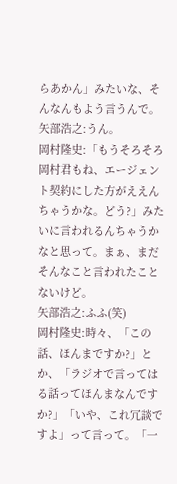らあかん」みたいな、そんなんもよう言うんで。
矢部浩之:うん。
岡村隆史:「もうそろそろ岡村君もね、エージェント契約にした方がええんちゃうかな。どう?」みたいに言われるんちゃうかなと思って。まぁ、まだそんなこと言われたことないけど。
矢部浩之:ふふ(笑)
岡村隆史:時々、「この話、ほんまですか?」とか、「ラジオで言ってはる話ってほんまなんですか?」「いや、これ冗談ですよ」って言って。「一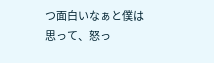つ面白いなぁと僕は思って、怒っ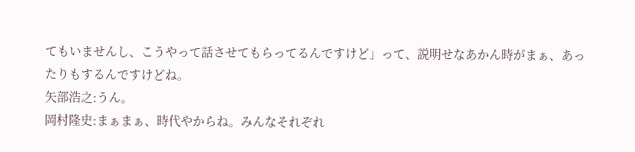てもいませんし、こうやって話させてもらってるんですけど」って、説明せなあかん時がまぁ、あったりもするんですけどね。
矢部浩之:うん。
岡村隆史:まぁまぁ、時代やからね。みんなそれぞれ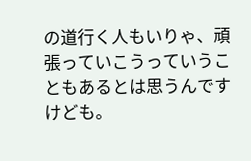の道行く人もいりゃ、頑張っていこうっていうこともあるとは思うんですけども。